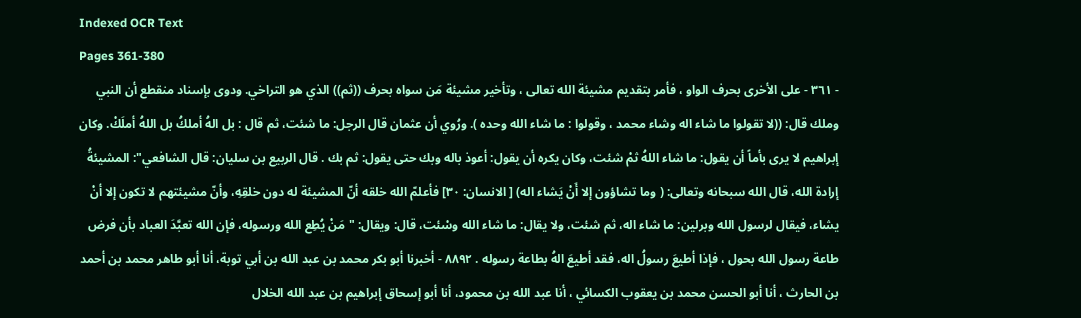Indexed OCR Text
Pages 361-380
- ٣٦١ - على الأخرى بحرف الواو ، فأمر بتقديم مشيئة الله تعالى ، وتأخير مشيئة مَن سواه بحرف ((ثم)) الذي هو التراخي. ودوى بإسناد منقطع أن النبي وملك قال: ((لا تقولوا ما شاء اله وشاء محمد ، وقولوا : ما شاء الله وحده ). ورُوي أن عثمان قال الرجل: ما شئت، ثم قال : بل الهُ أملكُ بل اللهُ أملَكْ. وكان إبراهيم لا يرى بأماً أن يقول: ما شاء اللهُ ثمْ شئت، وكان يكره أن يقول: أعوذ باله وبك حتى يقول: ثم بك . قال الربيع بن سليان: قال الشافعي": المشيئةُ إرادة الله، قال الله سبحانه وتعالى: ( وما تشاؤون إلا أَنْ يَشاء اله) [ الانسان: ٣٠] فأعلمّ الله خلقه أنّ المشيئة له دون خلقِهِ، وأنّ مشيئتهم لا تكون إلا أنْ يشاء، فيقال لرسول الله وبرلين: ما شاء اله، ثم شئت، ولا يقال: ما شاء الله وسْئت، قال: ويقال: "مَنْ يُطِع الله ورسوله، فإن الله تعبَّدَ العباد بأن فرض طاعة رسول الله بحول ، فإذا أطيعَ رسولُ اله، فقد أطيعَ الهُ بطاعة رسوله . ٨٨٩٢ - أخبرنا أبو بكر محمد بن عبد الله بن أبي توبة، أنا أبو طاهر محمد بن أحمد بن الحارث ، أنا أبو الحسن محمد بن يعقوب الكسائي ، أنا عبد الله بن محمود، أنا أبو إسحاق إبراهيم بن عبد الله الخلال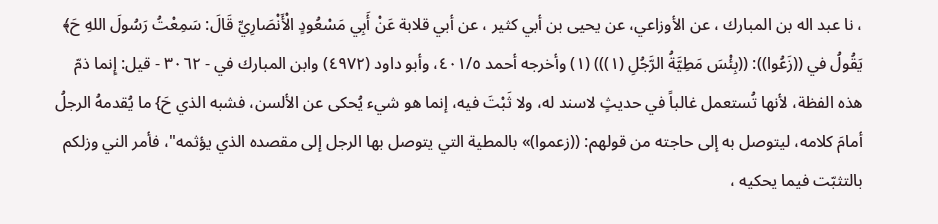، نا عبد اله بن المبارك ، عن الأوزاعي، عن يحيى بن أبي كثير ، عن أبي قلابة عَنْ أَبِي مَسْعُودٍ الْأَنْصَارِيِّ قَالَ: سَمِعْتُ رَسُولَ اللهِ حَ﴾ يَقُولُ في ((زَعُوا)): ((بِئْسَ مَطِيَّةُ الرَّجُلِ (١))) (١) وأخرجه أحمد ٤٠١/٥، وأبو داود (٤٩٧٢) وابن المبارك في - ٣٠٦٢ - قيل: إِنما ذمّ هذه الفظة، لأنها تُستعمل غالباً في حديثٍ لاسند له، ولا ثَبْتَ فيه، إنما هو شيء يُحكى عن الألسن، فشبه الذي حَ} ما يُقدمهُ الرجلُ أمامَ كلامه، ليتوصل به إلى حاجته من قولهم: ((زعموا)» بالمطية التي يتوصل بها الرجل إلى مقصده الذي يؤثمه"، فأمر الني وزلكم بالتثبّت فيما يحكيه ،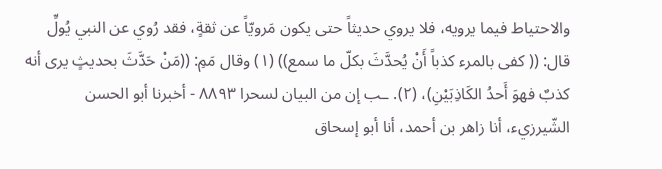والاحتياط فيما يرويه، فلا يروي حديثاً حتى يكون مَرويّاً عن ثقةٍ، فقد رُوي عن النبي يُولِّ قال: (( كفى بالمرء كذباً أَنْ يُحدَّثَ بكلّ ما سمع)) (١) وقال مَمِ: ((مَنْ حَدَّثَ بحديثٍ يرى أنه كذبٌ فهوَ أَحدُ الكَاذِبَيْنِ)، (٢). ـب إن من البيان لسحرا ٨٨٩٣ - أخبرنا أبو الحسن الشّيرزيء، أنا زاهر بن أحمد، أنا أبو إسحاق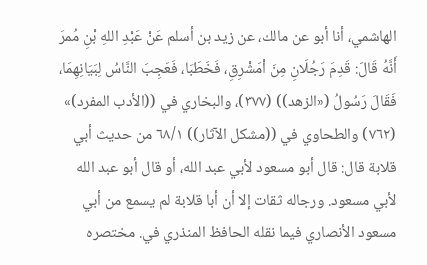الهاشمي، أنا أبو عن مالك، عن زيد بن أسلم عَنْ عَبْدِ اللهِ بْنِ مُمرَ أَنَّهُ قَالَ: قَدِمَ رَجُلَانِ مِنَ اْمَشْرِقِ، فَخَطَبَا، فَعَجِبَ النَّاسُ لِبَيَانِهِمَا، فَقَالَ رَسُولُ («الزهد)) (٣٧٧)، والبخاري في ((الأدب المفرد)» (٧٦٢) والطحاوي في ((مشكل الآثار)) ٦٨/١ من حديث أبي قلابة قال: قال أبو مسعود لأبي عبد الله، أو قال أبو عبد الله لأبي مسعود. ورجاله ثقات إلا أن أبا قلابة لم يسمع من أبي مسعود الأنصاري فيما نقله الحافظ المنذري في. مختصره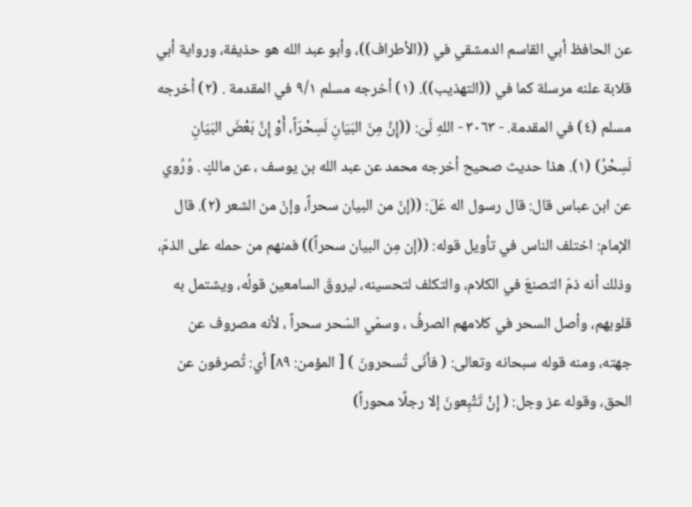عن الحافظ أبي القاسم الدمشقي في ((الأطراف))، وأبو عبد الله هو حذيفة، ورواية أبي قلابة علنه مرسلة كما في ((التهذيب)). (١) أخرجه مسلم ٩/١ في المقدمة . (٢) أخرجه مسلم (٤) في المقدمة. - ٣٠٦٣ - اللهِ لَىَ: ((إِنَّ مِنَ البَيَانِ لَسِحْرَاً، أَوْ إِنَّ بَعْضَ البَيَانِ لَسِحْرُ) (١). هذا حديث صحيح أخرجه محمد عن عبد الله بن يوسف ، عن مالكٍ . وُرُوي عن ابن عباس قال: قال رسول اله عَلَ: ((إنّ من البيان سحراً، وإنّ من الشعر (٢). قال الإمام: اختلف الناس في تأويل قوله: ((إن مِن البيان سحراً)) فمنهم من حمله على الذمّ، وذلك أنه ذمّ التصنعَ في الكلام، والتكلف لتحسينه، ليروقَ السامعين قولُه، ويشتمل به قلوبهم، وأصل السحر في كلامهم الصرفُ ، وسمّي السّحر سحراً ، لأنه مصروف عن جهته، ومنه قوله سبحانه وتعالى: ( فأنّى تُسحرونَ ) [ المؤمن: ٨٩] أي: تُصرفون عن الحق، وقوله عز وجل: ( إِنْ تَتْبِعونَ إلا رجلًا محوراً)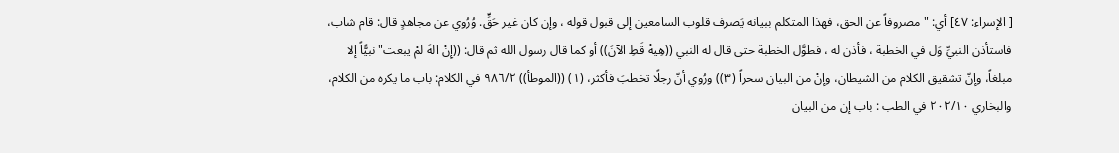[ الإسراء: ٤٧] أي: "مصروفاً عن الحق، فهذا المتكلم ببيانه يَصرف قلوب السامعين إلى قبول قوله ، وإن كان غیر حَقٍّ. وُرُوي عن مجاهدٍ قال: قام شاب، فاستأذن النبيِّ وَل في الخطبة ، فأذن له ، فطوَّل الخطبة حتى قال له النبي ((هِيهْ قَطِ الآنَ)) أو كما قال رسول الله ثم قال: ((إِنْ الهَ لمْ يبعت" نبيًّاً إلا مبلغاً، وإنّ تشقيق الكلام من الشيطان، وإنْ من البيان سحراً (٣)) ورُوي أنّ رجلًا تخطبَ فأكثر، (١) ((الموطأ)) ٩٨٦/٢ في الكلام: باب ما يكره من الكلام، والبخاري ٢٠٢/١٠ في الطب : باب إن من البيان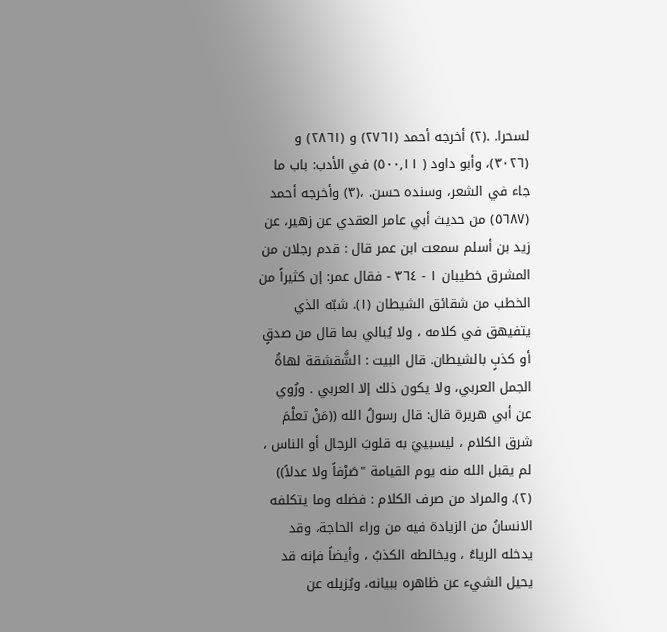لسحرا. .(٢) أخرجه أحمد (٢٧٦١) و (٢٨٦١) و (٣٠٢٦)، وأبو داود ( ٥٠٠,١١) في الأدب: باب ما جاء في الشعر، وسنده حسن. ،(٣) وأخرجه أحمد (٥٦٨٧) من حديث أبي عامر العقدي عن زهير، عن زيد بن أسلم سمعت ابن عمر قال : قدم رجلان من المشرق خطيبان ١ - ٣٦٤ - فقال عمر: إن كثيراً من الخطب من شقائق الشيطان (١). شبّه الذي يتفيهق في كلامه ، ولا يُبالي بما قال من صدقٍ أو كذبٍ بالشيطان. قال البيت : الشَّقشقة لهاةُ الجمل العربي، ولا يكون ذلك إلا العربي . ورُوي عن أبي هريرة قال: قال رسولُ الله ((مَنْ تعلْمَ شرق الكلام ، ليسبييَ به قلوبَ الرجال أو الناس ، لم يقبل الله منه يوم القيامة "صَرْفاً ولا عدلاً)) (٢). والمراد من صرف الكلام : فضله وما يتكلفه الانسانُ من الزيادة فيه من وراء الحاجة، وقد يدخله الرياءُ ، ويخالطه الكذبُ ، وأيضاً فإنه قد يحيل الشيء عن ظاهره ببيانه، ويُزيله عن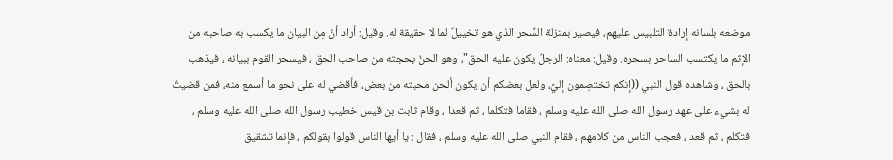موضعه بلسانه إرادة التلبيس عليهم، فيصير بمنزلة السِّحر الذي هو تخييلٌ لما لا حقيقة له. وقيل: أراد أنْ مِن البيان ما يكسب به صاحبه من الإثم ما يكتسب الساحر بسحره. وقيل: معناه: الرجلُ يكون عليه الحق"، وهو الحنُ بحجته من صاحب الحق ، فيسحر القوم ببيانه ، فيذهب بالحق ، وشاهده قول النبي ((إنكم تختصِمون إليَّ، ولعل بعضكم أن يكون ألحن محبته من بعض، فأقضي له على نحو ما أسمع منه، فمن قضيتُ له بشيء على عهد رسول الله صلى الله عليه وسلم ، فقاما فتكلما ، ثم قعدا ، وقام ثابت بن قيس خطيب رسول الله صلى الله عليه وسلم ، فتكلم ، ثم قعد ، فعجب الناس من كلامهم ، فقام النبي صلى الله عليه وسلم ، فقال : يا أيها الناس قولوا بقولكم ، فإنما تشقيق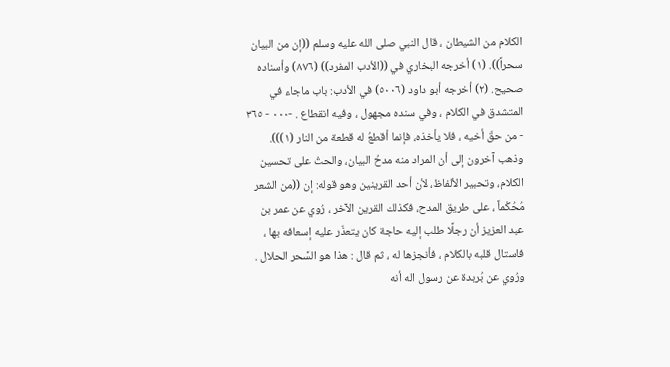الكلام من الشيطان ، قال النبي صلى الله عليه وسلم ((إن من البيان سحراً)). (١) أخرجه البخاري في ((الأدب المفرد)) (٨٧٦) وأسناده صحيح. (٢) أخرجه أبو داود (٥٠٠٦) في الأدب: باب ماجاء في المتشدق في الكلام ، وفي سنده مجهول ، وفيه انقطاع . -٠٠٠ - ٣٦٥ - من حقّ أخيه ، فلا يأخذه، فإنما أقطعُ له قطعة من النار (١))). وذهب آخرون إلى أن المراد منه مدحُ البيان، والحتُ على تحسين الكلام، وتحبير الألفاظ، لأن أحد القرينين وهو قوله: إن ((من الشعر مُحُكْماً ، على طريق المدح، فكذلك القرين الآخر ، رُوي عن عمر بن عبد العزيز أن رجلًا طلب إليه حاجة كان يتعذّر عليه إسعافه بها ، فاستال قلبه بالكلام ، فأنجزها له ، ثم قال : هذا هو السَّحر الحلال . ورُوي عن بُربدة عن رسول اله أنه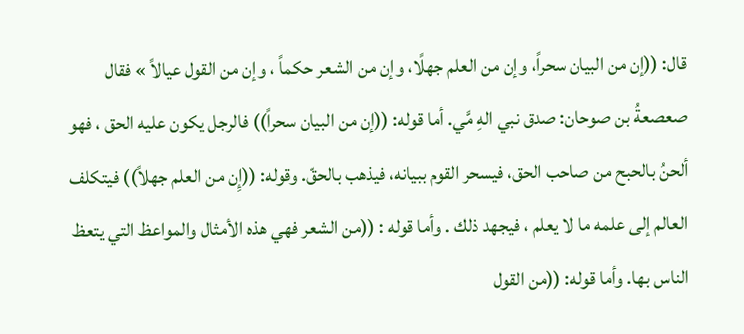قال: ((إن من البيان سحراً، وإن من العلم جهلًا، وإن من الشعر حكماً ، وإن من القول عيالاً » فقال صعصعةُ بن صوحان: صدق نبي الهِ مَّي. أما قوله: ((إن من البيان سحراً)) فالرجل يكون عليه الحق ، فهو ألحنُ بالحبح من صاحب الحق، فيسحر القوم ببيانه، فيذهب بالحقّ. وقوله: ((إِن من العلم جهلاً)) فيتكلف العالم إلى علمه ما لا يعلم ، فيجهد ذلك . وأما قوله : ((من الشعر فهي هذه الأمثال والمواعظ التي يتعظ الناس بها. وأما قوله: ((من القول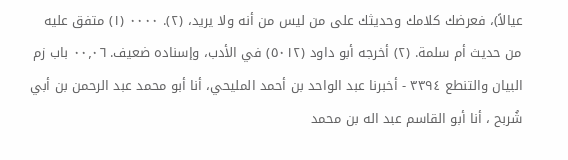عيالاً)، فعرضك كلامك وحديثك على من ليس من أنه ولا يريد، (٢). ٠٠٠٠ (١) متفق عليه من حديث أم سلمة. (٢) أخرجه أبو داود (٥٠١٢) في الأدب، وإسناده ضعيف. ٠٠٫٠٦ باب زم البيان والتنطع ٣٣٩٤ - أخبرنا عبد الواحد بن أحمد المليحي، أنا أبو محمد عبد الرحمن بن أبي شُربح ، أنا أبو القاسم عبد اله بن محمد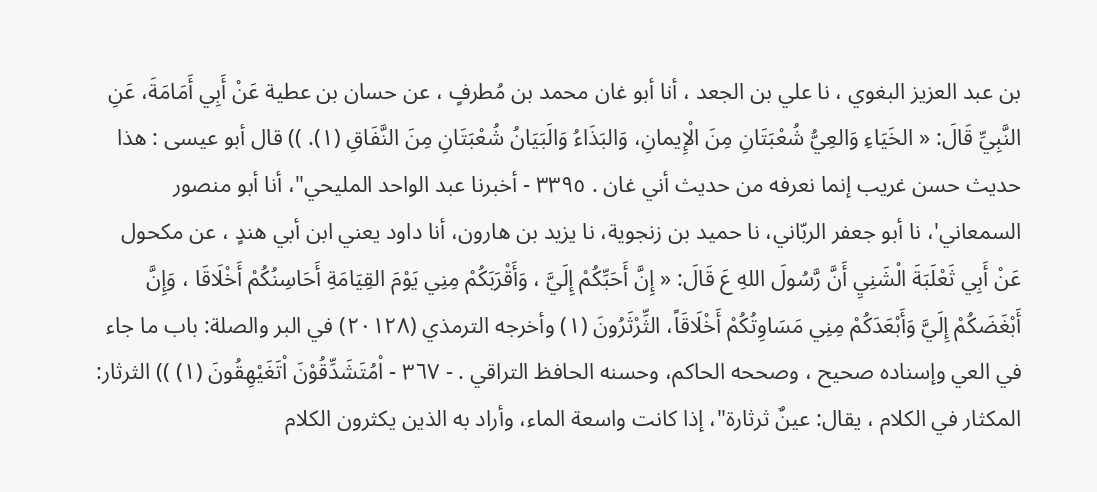بن عبد العزيز البغوي ، نا علي بن الجعد ، أنا أبو غان محمد بن مُطرفٍ ، عن حسان بن عطية عَنْ أَبِي أَمَامَةَ، عَنِ النَّبِيِّ قَالَ: « الخَيَاءِ وَالعِيُّ شُعْبَتَانِ مِنَ الْإِيمانِ، وَالبَذَاءُ وَالَبَيَانُ شُعْبَتَانِ مِنَ النَّفَاقِ (١). )) قال أبو عيسى : هذا حديث حسن غريب إنما نعرفه من حديث أني غان . ٣٣٩٥ - أخبرنا عبد الواحد المليحي"، أنا أبو منصور السمعاني'، نا أبو جعفر الربّاني، نا حميد بن زنجوية، نا يزيد بن هارون، أنا داود يعني ابن أبي هندٍ ، عن مكحول عَنْ أَبِي ثَعْلَبَةَ الْشَنِيِ أَنَّ رَّسُولَ اللهِ عَ قَالَ: « إِنَّ أَحَبِّكُمْ إِلَيَّ ، وَأَقْرَبَكُمْ مِنِي يَوْمَ القِيَامَةِ أَحَاسِنُكُمْ أَخْلَاقَا ، وَإِنَّ أَبْغَضَكُمْ إِلَيَّ وَأَبْعَدَكُمْ مِنِي مَسَاوِتُكُمْ أَخْلَاقَاً، الثِّرْثَرُونَ (١) وأخرجه الترمذي (٢٠١٢٨) في البر والصلة: باب ما جاء في العي وإسناده صحيح ، وصححه الحاكم، وحسنه الحافظ التراقي . - ٣٦٧ - اْمُتَشَدِّقُوْنَ اْتَغَيْهِقُونَ (١) )) الثرثار: المكثار في الكلام ، يقال: عينٌ ثرثارة"، إذا كانت واسعة الماء، وأراد به الذين يكثرون الكلام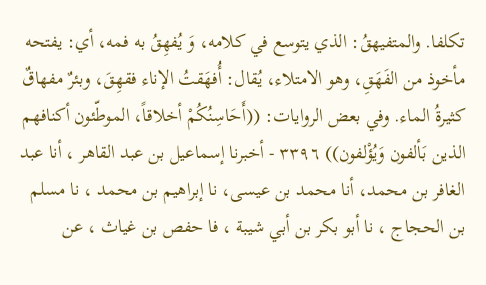تكلفا. والمتفيهقُ: الذي يتوسع في كلامه، وَ يُفهِقُ به فمه، أي: يفتحه مأخوذ من الفَهَقِ، وهو الامتلاء، يُقال: أُفهَقتُ الإناء فقهِقَ، وبئرٌ مفهاقٌ كثيرةُ الماء. وفي بعض الروايات: ((أَحَاسِنُكُمْ أخلاقاً، الموطّئون أكنافهم الذين بَألفون وَيُؤْلفون)) ٣٣٩٦ - أخبرنا إسماعيل بن عبد القاهر ، أنا عبد الغافر بن محمد، أنا محمد بن عيسى، نا إبراهيم بن محمد ، نا مسلم بن الحجاج ، نا أبو بكر بن أبي شيبة ، فا حفص بن غياث ، عن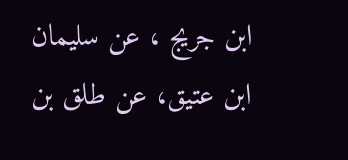ابن جريج ، عن سليمان ابن عتيق، عن طلق بن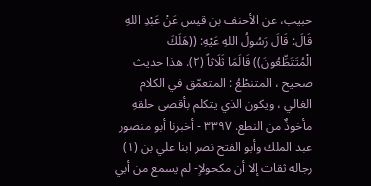حبيب، عن الأحنف بن قيس عَنْ عَبْدِ اللهِ قَالَ: قَالَ رَسُولُ اللهِ عَيْهِ: ((هَلَكَ الْمُتَتَطِّعُونَ)) قَالَمَا ثَلَاثاً (٢). هذا حديث صحيح ، المتنطْعُ : المتعمّق في الكلام الغالي ، ويكون الذي يتكلم بأقصى حلقهِ مأخوذٌ من النطع. ٣٣٩٧ - أخبرنا أبو منصور عبد الملك وأبو الفتح نصر ابنا علي بن (١) رجاله ثقات إلا أن مكحولاٍ- لم يسمع من أبي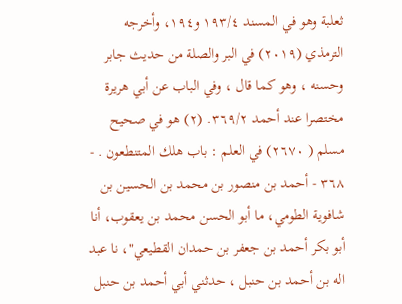ثعلبة وهو في المسند ١٩٣/٤ و١٩٤، وأخرجه الترمذي (٢٠١٩) في البر والصلة من حديث جابر وحسنه ، وهو كما قال ، وفي الباب عن أبي هريرة مختصرا عند أحمد ٣٦٩/٢. (٢) هو في صحيح مسلم ( ٢٦٧٠) في العلم : باب هلك المتنطعون . - ٣٦٨ - أحمد بن منصور بن محمد بن الحسين بن شافوية الطومي، ما أبو الحسن محمد بن يعقوب، أنا أبو بكر أحمد بن جعفر بن حمدان القطيعي"، نا عبد اله بن أحمد بن حنبل ، حدثني أبي أحمد بن حنبل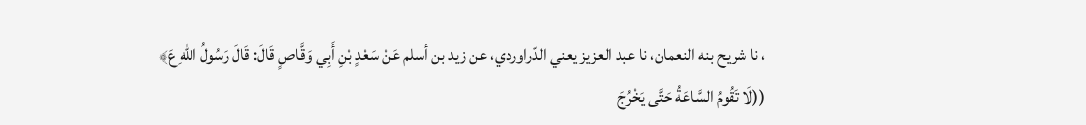، نا شريح بنه النعمان، نا عبد العزيز يعني الدّراوردي، عن زيد بن أسلم عَنْ سَعْدٍ بْنِ أَبِي وَقَّاصٍ قَالَ: قَالَ رَسُولُ اللهِ عَ﴾ ((لَا تَقُومُ السَّاعَةُ حَتَّى يَخْرُجَ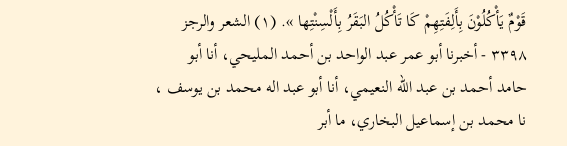قَوْمٌ يَأْكُلُوْنَ بِأَلِفَتِهِمْ كَا تَأْكُلُ البَقَرُ بِأَلْسِنْتِها ». (١) الشعر والرجز ٣٣٩٨ - أخبرنا أبو عمر عبد الواحد بن أحمد المليحي، أنا أبو حامد أحمد بن عبد الله النعيمي، أنا أبو عبد اله محمد بن يوسف ، نا محمد بن إسماعيل البخاري، ما أبر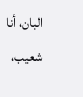البان، أنا شعيب،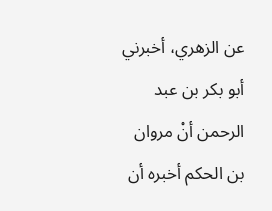عن الزهري، أخبرني أبو بكر بن عبد الرحمن أنْ مروان بن الحكم أخبره أن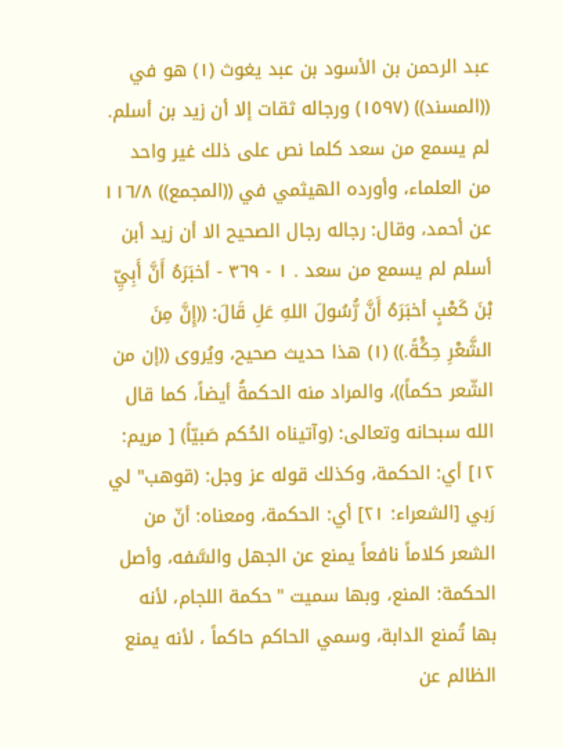عبد الرحمن بن الأسود بن عبد يغوث (١) هو في ((المسند)) (١٥٩٧) ورجاله ثقات إلا أن زيد بن أسلم. لم يسمع من سعد كلما نص على ذلك غير واحد من العلماء، وأورده الهيثمي في ((المجمع)) ١١٦/٨ عن أحمد، وقال: رجاله رجال الصحيح الا أن زيد أبن أسلم لم يسمع من سعد . ١ - ٣٦٩ - أخبَرَهُ أَنَّ أَبِيِّ بْنَ كَعْبٍ أخبَرَهُ أَنَّ رُّسُولَ اللهِ عَلِ قَالَ: ((إِنَّ مِنَ الشَّعْرِ حِكَْةً.)) (١) هذا حديث صحيح، ويُروى ((إن من الشّعر حكماً))، والمراد منه الحكمةُ أيضاً، كما قال الله سبحانه وتعالى: (وآتيناه الحُكم صَبيّاً) [ مريم: ١٢] أي: الحكمة، وكذلك قوله عز وجل: (قوهب" لي رَبي [الشعراء: ٢١] أي: الحكمة، ومعناه: أنّ من الشعر كلاماً نافعاً يمنع عن الجهل والسَّفه، وأصل الحكمة: المنع، وبها سميت "حكمة اللجام، لأنه بها تُمنع الدابة، وسمي الحاكم حاكماً ، لأنه يمنع الظالم عن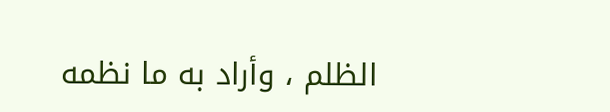الظلم ، وأراد به ما نظمه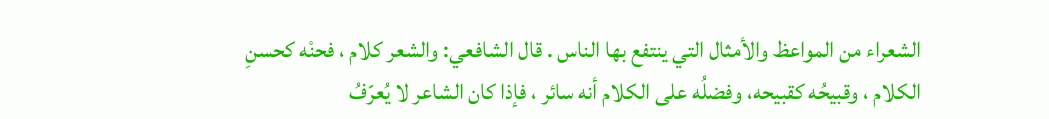الشعراء من المواعظ والأمثال التي ينتفع بها الناس . قال الشافعي: والشعر كلام ، فحنْه كحسنِ الكلام ، وقبيحُه كقبيحه، وفضلُه على الكلام أنه سائر ، فإذا كان الشاعر لا يُعرّفُ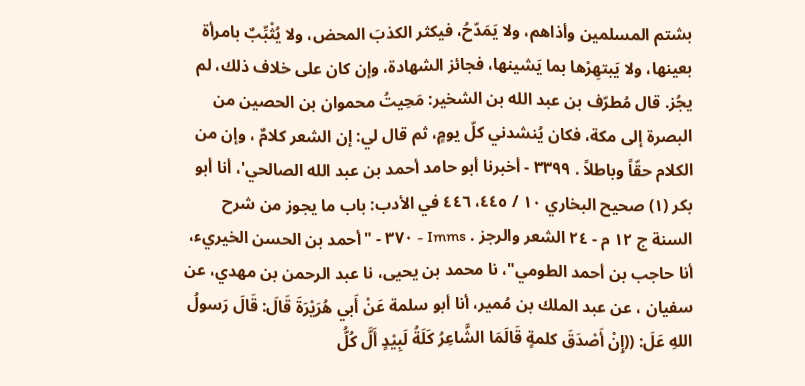بشتم المسلمين وأذاهم، ولا يَمَدّحُ، فيكثر الكذبَ المحض، ولا يُثْبِّبٌ بامرأة بعينها، ولا يَبتهِرْها بما يَشينها، فجائز الشهادة، وإن كان على خلاف ذلك، لم يجُز. قال مُطرّف بن عبد الله بن الشخير: مَحِيتُ محموان بن الحصين من البصرة إلى مكة، فكان يُنشدني كلّ يومٍ، ثم قال لي: إن الشعر كلامٌ ، وإن من الكلام حقّاً وباطلاً . ٣٣٩٩ - أخبرنا أبو حامد أحمد بن عبد الله الصالحي'، أنا أبو بكر (١) صحيح البخاري ١٠ / ٤٤٥، ٤٤٦ في الأدب: باب ما يجوز من شرح السنة ج ١٢ م - ٢٤ الشعر والرجز . Imms - ٣٧٠ - "أحمد بن الحسن الخيريء، أنا حاجب بن أحمد الطومي"، نا محمد بن يحيى، نا عبد الرحمن بن مهدي، عن سفيان ، عن عبد الملك بن مُمير، أنا أبو سلمة عَنْ أَبي هُرَيْرَةَ قَالَ: قَالَ رَسولُ اللهِ عَلَ: ((إِنْ أَصْدَقَ كلمةٍ قَالَمَا الشَّاعِرُ كَلَةُ لَبِيْدٍ أَلَّ كُلُّ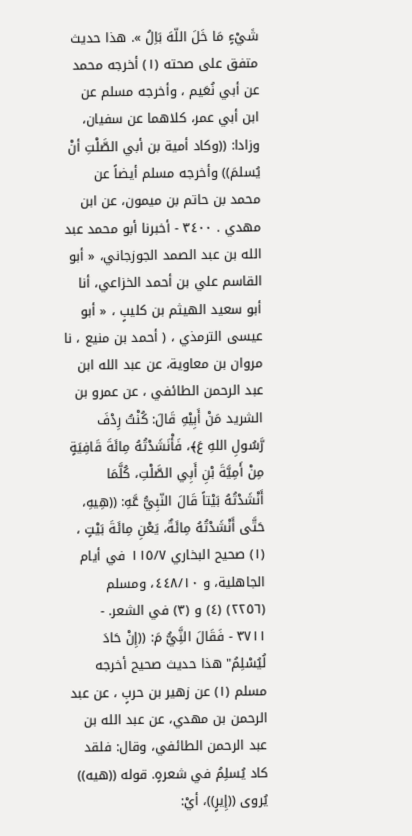شَيْءٍ مَا خَلَ اللّهَ بَاِلُ ». هذا حديث متفق على صحته (١) أخرجه محمد عن أبي نُعَيم ، وأخرجه مسلم عن ابن أبي عمر، كلاهما عن سفيان، وزادا: ((وكاد أمية بن أبي الصَّلْتِ أنْ يُسلمَ)) وأخرجه مسلم أيضاً عن محمد بن حاتم بن ميمون، عن ابن مهدي . ٣٤٠٠ - أخبرنا أبو محمد عبد الله بن عبد الصمد الجوزجاني، « أبو القاسم علي بن أحمد الخزاعي، أنا أبو سعيد الهيثم بن كليبٍ ، « أبو عيسى الترمذي ، ( أحمد بن منيع ، نا مروان بن معاوية، عن عبد الله ابن عبد الرحمن الطائفي ، عن عمرو بن الشريد مَنْ أَبِيْهِ قَالَ: كُنْتُ رِدْفَ رَّسُولِ اللهِ عَ﴾، فَأْنَشَدْتُهُ مِائَةَ قَافِيَةٍ مِنْ أَمِيَّةَ بْنِ أَبِي الصَّلْتِ، كُلَّمَا أَنْشَدْتُهُ بَيْتاً قَالَ النّبِيُّ عَّهِ: ((هِيهِ، حَتَّى أَنْشَدْتُهُ مِائَةٌ، يَعْنِ مِائَةَ بَيْتٍ ، (١) صحيح البخاري ١١٥/٧ في أيام الجاهلية، و ٤٤٨/١٠، ومسلم (٢٢٥٦) (٤) و (٣) في الشعر. - ٣٧١١ - فَقَالَ النَِّيُّ مَ: ((إِنْ حَادَ لُيُسْلِمُ" هذا حديث صحيح أخرجه مسلم (١) عن زهير بن حربٍ ، عن عبد الرحمن بن مهدي، عن عبد الله بن عبد الرحمن الطائفي، وقال: فلقد كاد يُسلِمُ في شعرهٍ. قوله ((هيه)) يُروى ((إِيرٍ))، أيْ: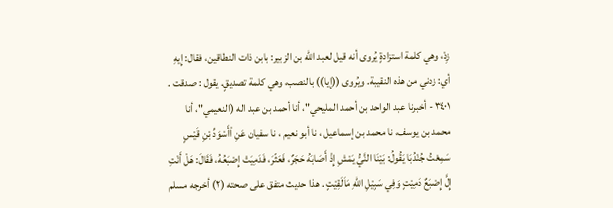زِدْ، وهي كلمة استزادةٍ يُروى أنه قيل لعبد الله بن الزبير: بابن ذات النطاقين، فقال: إِيهِ أي: زدني من هذه النقيبة. ويُروى ((إيا)) بالنصب، وهي كلمة تصديقٍ. يقول : صدقت . ٣٤٠١ - أخبرنا عبد الواحد بن أحمد المليحي"، أنا أحمد بن عبد اله (النعيمي"، أنا محمد بن يوسف، نا محمد بن إسماعيل ، نا أبو نعيم ، نا سفيان عَنِ اْأَسْوَدِّ بْنِ قَيْسٍ سَمِعْتُ جُنْدُبَا يَقُولُ: بَيْنَا النَّيُّ يَمْشِ إِذْ أَصَابَهُ حَجَرٌ، فَعَثّرَ، فَدَمِيَتْ إِصْبَعُهُ، فَقَالَ: هَلْ أَنْتِ إِلَّ إِصْبَعٌ دَمِيْتٍ وَفِي سَبِيْلِ اللهِ مَاَلَقِيْتٍ . هذا حديث متفق على صحته (٢) أخرجه مسلم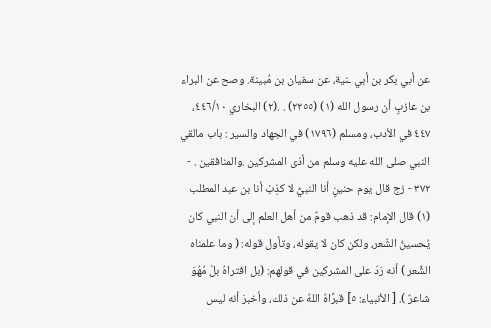عن أبي بكر بن أبي ـنية، عن سفيان بن مُبينة. وصح عن البراء بن عازبٍ أن رسول الله (١) (٢٢٥٥) . .(٢) البخاري ٤٤٦/١٠، ٤٤٧ في الأدب، ومسلم (١٧٩٦) في الجهاد والسير : باب مالقي النبي صلى الله عليه وسلم من أذى المشركين .والمنافقين . - ٣٧٢ - زج قال يوم حنينٍ أنا النبيُّ لا كذِبْ أنا بن عبد المطلب (١) قال الإمام: قد ذهب قومٌ من أهل العلم إلى أن النبي كان يُحسينُ الشّعر، ولكن كان لا يقوله، وتأول قوله: ( وما علمناه الشِّعر ) أنه رَدّ على المشركين في قولهم: (بل افتراهُ بلْ مُهُوَ شاعرٌ ). [ الأنبياء: ٥] قبرَّاهُ اللهُ عن ذلك، وأخبرَ أنه ليس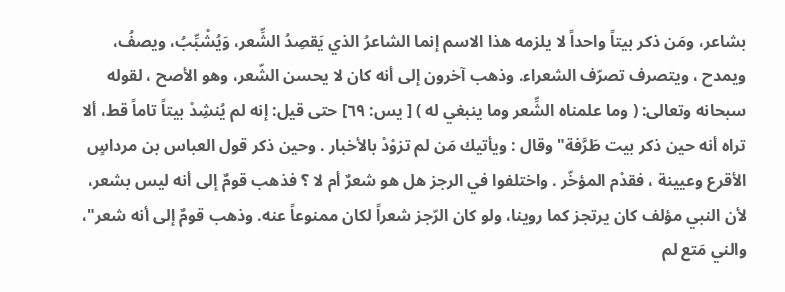بشاعر، ومَن ذكر بيتاً واحداً لا يلزمه هذا الاسم إنما الشاعرُ الذي يَقصِدُ الشِّعر، وَيُشْبِّبُ، ويصفُ، ويمدح ، ويتصرف تصرّف الشعراء. وذهب آخرون إلى أنه كان لا يحسن الشّعر، وهو الأصح ، لقوله سبحانه وتعالى: ( وما علمناه الشِّعر وما ينبغي له ) [ يس: ٦٩] حتى قيل: إنه لم يُنشِدْ بيتاً تاماً قط، ألا تراه أنه حين ذكر بيت طَرَّفة" وقال : ويأتيك مَن لم تزوْدْ بالأخبار . وحين ذكر قول العباس بن مرداسٍ الأقرع وعيينة ، فقدْم المؤخّر . واختلفوا في الرجز هل هو شعرٌ أم لا ؟ فذهب قومٌ إلى أنه ليس بشعر، لأن النبي مؤلف كان يرتجز كما روينا، ولو كان الرّجز شعراً لكان ممنوعاً عنه. وذهب قومٌ إلى أنه شعر"، والني مَتع لم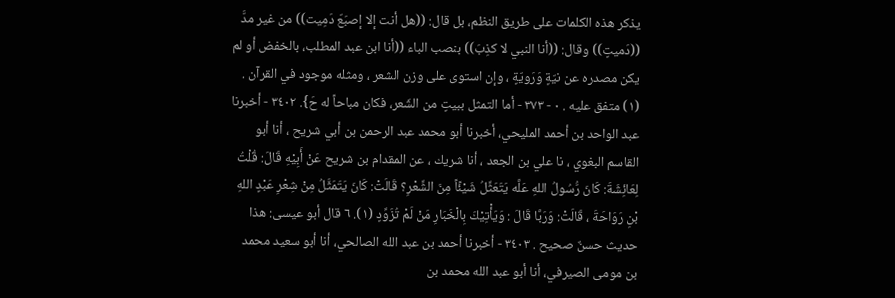يذكر هذه الكلمات على طريق النظم، بل قال: ((هل أنت إلا إصبَعّ دَمِيت)) من غير مدَّ ((دَميتٍ)) وقال: ((أنا النبي لا كذِبَ)) بنصب الباء ((أنا ابن عبد المطلب، بالخفض أو لم يكن مصدره عن نيّةٍ وَرَويّةٍ ، وإن استوى على وزن الشعر ، ومثله موجود في القرآن . (١) متفق عليه . ٠ - ٣٧٣ - أما التمثل ببيتٍ من الشّعر، فكان مباحاً له حَ}. ٣٤٠٢ - أخبرنا عبد الواحد بن أحمد المليحي، أخبرنا أبو محمد عبد الرحمن بن أبي شريح ، أنا أبو القاسم البغوي ، نا علي بن الجعد ، أنا شريك ، عن المقدام بن شريح عَنْ أَبِيْهِ قَالَ: قُلْتُ لِعَائِشَةَ: كَانَ رُّسُولُ اللهِ عَلَّه يَتَعَثِّلُ شَيْئًاً مِنَ الشِّعْرِ؟ قَالَتْ: كَانَ يَتَمَثَّلُ مِنْ شِعْرِ عَبْدٍ اللهِ بْنِ رَوَاحَةَ ، قَالَتْ: وَرَبَّا قَالَ : وَيَأْتِيْكَ بِالْخَبَارِ مَنْ لَمْ تُزَوِّدٍ (١). ٦ قال أبو عيسى: هذا حديث حسنٌ صحيح . ٣٤٠٣ - أخبرنا أحمد بن عبد الله الصالحي، أنا أبو سعيد محمد بن مومى الصيرفي، أنا أبو عبد الله محمد بن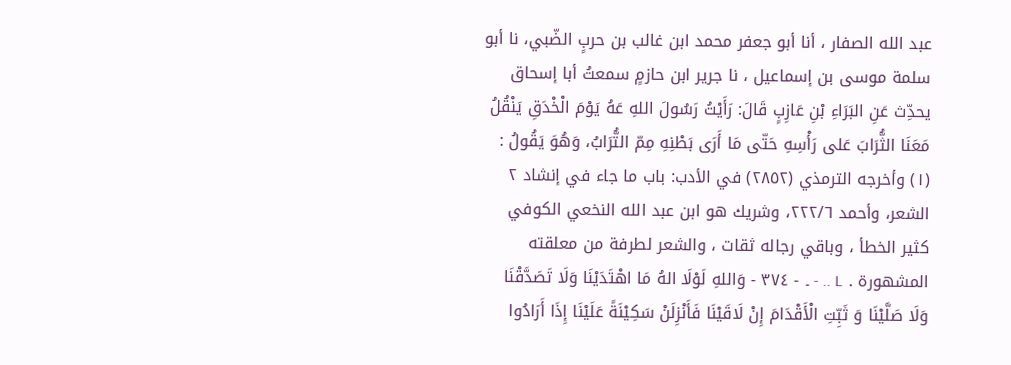عبد الله الصفار ، أنا أبو جعفر محمد ابن غالب بن حربٍ الضّبي، نا أبو سلمة موسى بن إسماعيل ، نا جرير ابن حازمٍ سمعتُ أبا إسحاق يحدِّث عَنِ البَرَاءِ بْنِ عَازِبٍ قَالَ: رَأَيْتُ رَسُولَ اللهِ عَهُ يَوْمَ الْخْدَقِ يَنْقُلُ مَعَنَا الثُّرَابَ عَلى رَأْسِهِ حَتّى مَا أَرَى بَطْنِهِ مِمّ التُّرَابُ، وَهُوَ يَقُولُ : (١) وأخرجه الترمذي (٢٨٥٢) في الأدب: باب ما جاء في إنشاد ٢ الشعر، وأحمد ٢٢٢/٦، وشريك هو ابن عبد الله النخعي الكوفي كثير الخطأ ، وباقي رجاله ثقات ، والشعر لطرفة من معلقته المشهورة . L .. - ۔ - ٣٧٤ - وَاللهِ لَوْلَا الهُ مَا اهْتَدَيْنَا وَلَا تَصَدَّقْنَا وَلَا صَلَّيْنَا وَ ثَبِّتِ الْأَقْدَامَ إِنْ لَاقَيْنَا فَأَنْزِلَنْ سَكِيْنَةً عَلَيْنَا إِذَا أَرَادُوا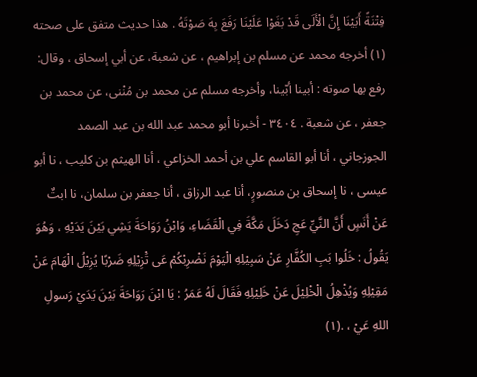فِتْنَةً أَبَيْنَا إِنَّ الْأَلَى قَدْ بَغَوْا عَلَيْنَا رَفَعَ بِهَ صَوْتَهُ . هذا حديث متفق على صحته (١) أخرجه محمد عن مسلم بن إبراهيم ، عن شعبة، عن أبي إسحاق ، وقال: رفع بها صوته : أبينا أبّينا، وأخرجه مسلم عن محمد بن مُنْنى، عن محمد بن جعفر ، عن شعبة . ٣٤٠٤ - أخبرنا أبو محمد عبد الله بن عبد الصمد الجوزجاني ، أنا أبو القاسم علي بن أحمد الخزاعي ، أنا الهيثم بن كليب ، نا أبو عيسى ، نا إسحاق بن منصورٍ، أنا عبد الرزاق ، أنا جعفر بن سلمان، نا ابتٌ عَنْ أَنَسٍ أَنَّ النَّيِّ عَجِ دَخَلَ مَكَّةَ فِي الْقَضَاءِ، وَابْنُ رَوَاحَةَ يَشِي بَيْنَ يَدَيْهِ ، وَهُوَ يَقُولُ : خَلُوا بَبِ الكُفَّارِ عَنْ سَبِيْلِهِ الْيَوْمَ نَضْرِبْكُمْ عَى تَْزِيْلِهِ ضَرْبًا يُزِيْلُ الْهَامَ عَنْ مَقِيْلِهِ وَيُذْهِلُ الْخْلِيْلَ عَنْ خَلِيْلِهِ فَقَالَ لَهُ عَمَرُ : يَا ابْنَ رَوَاحَةَ بَيْنَ يَدَيْ رَسولِ اللهِ عَيْ ، .(١)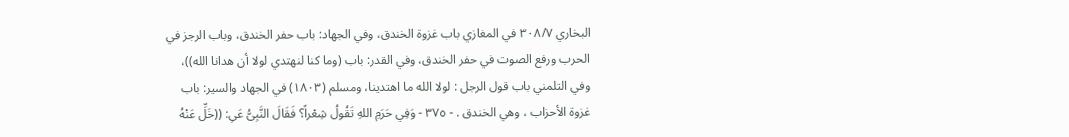البخاري ٣٠٨/٧ في المغازي باب غزوة الخندق، وفي الجهاد: باب حفر الخندق، وباب الرجز في الحرب ورفع الصوت في حفر الخندق، وفي القدر: باب (وما كنا لنهتدي لولا أن هدانا الله))، وفي التلمني باب قول الرجل : لولا الله ما اهتدينا، ومسلم (١٨٠٣) في الجهاد والسير: باب غزوة الأحزاب ، وهي الخندق . - ٣٧٥ - وَفِي حَرَمِ اللهِ تَقُولُ شِعْراً؟ فَقَالَ النَّبِىُّ عَىِ: ((خَلِّ عَنْهُ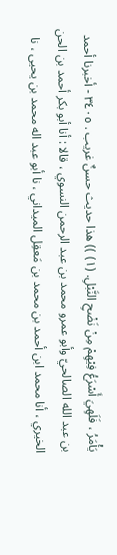يَأْمَرُ ، فَلَهِيَ أَسْرَعُ فِيْهِمْ مِنْ نَضْحِ النَّبْلِ. (١) )) هذا حديث حسنٌ غريب . ٣٤٠٥ - أخبرنا أحمد بن عبد الله الصالحيّ وأبو عمرو محمد بن عبد الرحمن النسوي ، قالا : أنا أبو بكر أحمد بن الحن الخيري ، أنا محمد ابن أحمد بن محمد بن مَعقِل الميداني ، نا أبو عبد اله محمد بن يحيى ، نا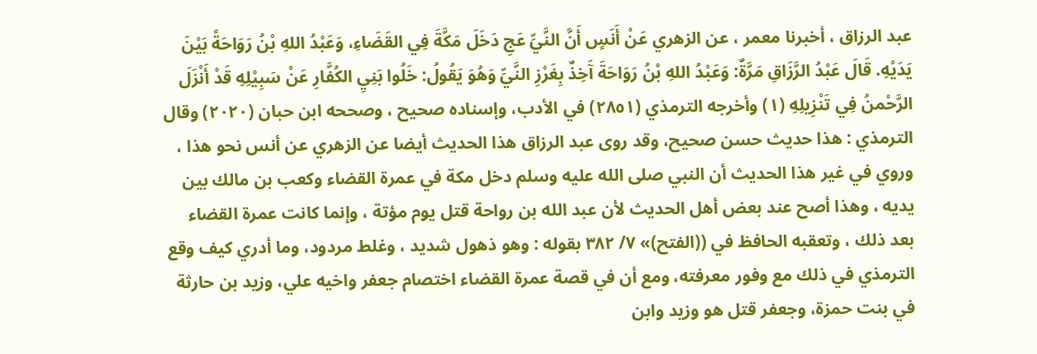عبد الرزاق ، أخبرنا معمر ، عن الزهري عَنْ أَنَسٍ أَنَّ النَّيِّ عَجِ دَخَلَ مَكَّةَ فِي القَضَاءِ، وَعَبْدُ اللهِ بْنُ رَوَاحَةً بَيْنَ يَدَيْهِ. قَالَ عَبْدُ الرَّزَاقِ مَرَّةٌ: وَعَبْدُ اللهِ بْنُ رَوَاحَةَ آَخِذٌ بِغَرْزِ النَّيِّ وَهُوَ يَقُولُ: خَلُوا بَنِيِ الكُفَّارِ عَنْ سَبِيْلِهِ قَدْ أَنْزَلَ الرَّحْمنُ فِي تَنْزِيلِهِ (١) وأخرجه الترمذي (٢٨٥١) في الأدب، وإسناده صحيح ، وصححه ابن حبان (٢٠٢٠) وقال الترمذي : هذا حديث حسن صحيح، وقد روى عبد الرزاق هذا الحديث أيضا عن الزهري عن أنس نحو هذا ، وروي في غير هذا الحديث أن النبي صلى الله عليه وسلم دخل مكة في عمرة القضاء وكعب بن مالك بين يديه ، وهذا أصح عند بعض أهل الحديث لأن عبد الله بن رواحة قتل يوم مؤتة ، وإنما كانت عمرة القضاء بعد ذلك ، وتعقبه الحافظ في ((الفتح)» ٧/ ٣٨٢ بقوله : وهو ذهول شديد ، وغلط مردود، وما أدري كيف وقع الترمذي في ذلك مع وفور معرفته، ومع أن في قصة عمرة القضاء اختصام جعفر واخيه علي، وزيد بن حارثة في بنت حمزة، وجعفر قتل هو وزيد وابن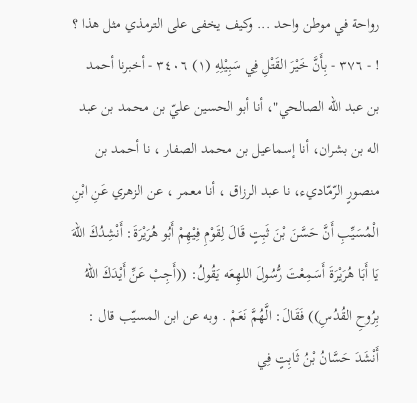رواحة في موطن واحد ... وكيف يخفى على الترمذي مثل هذا ؟ ! - ٣٧٦ - بِأَنَّ خَيْرَ القَتْلِ فِي سَبِيْلِهِ (١) ٣٤٠٦ - أخبرنا أحمد بن عبد الله الصالحي"، أنا أبو الحسين عليّ بن محمد بن عبد اله بن بشران، أنا إسماعيل بن محمد الصفار ، نا أحمد بن منصورٍ الرّمّاديء، نا عبد الرزاق ، أنا معمر ، عن الزهري عَنِ ابْنِ الْمُسَيِّبِ أَنَّ حَسَّنَ بْنَ ثَبِتٍ قَالَ لِقَوْمِ فِيْهِمْ أَبُو هُرَيْرَةَ: أَنْشِدُكَ اللهَ يَا أَبَا هُرَيْرَةَ أَسَمِعْتَ رُّسُولَ اللهِعَه يَقُولُ: ((أَجِبْ عَنِّ أَيْدَكَ اللهُ بِرُوحِ القُدُسِ)) فَقَالَ: الَّهُمَّ نَعَمْ . وبه عن ابن المسيّب قال : أَنْشَدَ حَسَّانُ بْنُ ثَابِتٍ فِي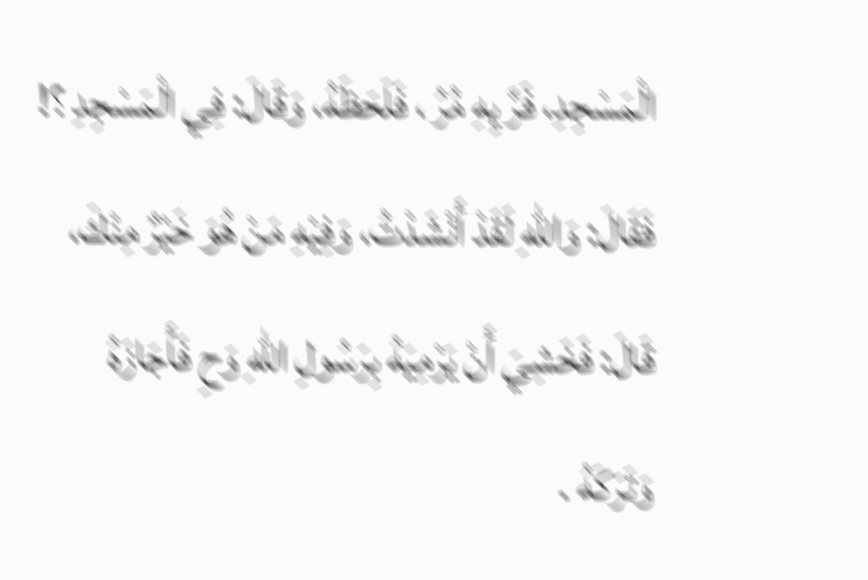الْمَسْجِدِ، فَرَّ يِهِ مُرُ ، فَلَحَظَهُ، وَقَالَ: فِي الْمَسْجِدِ ؟! فَقَالَ: وَاللهِ لَقَدْ أَنْشَدْتُ، وَفِيْهِ مَنْ هُوَ خَيْرٌ مِنْكَ، قَالَ: فَخَشِيَ أَنْ يَرْمِيَهُ بِرَسُولِ اللهِ وَحِ فَأَجَازَهُ وَتَرَكَهُ .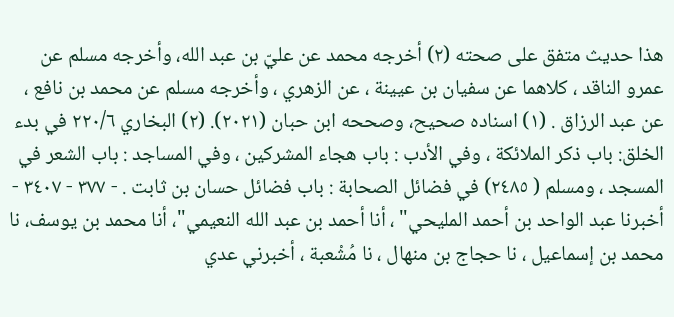هذا حديث متفق على صحته (٢) أخرجه محمد عن عليّ بن عبد الله، وأخرجه مسلم عن عمرو الناقد ، كلاهما عن سفيان بن عيينة ، عن الزهري ، وأخرجه مسلم عن محمد بن نافع ، عن عبد الرزاق . (١) اسناده صحيح، وصححه ابن حبان (٢٠٢١). (٢) البخاري ٢٢٠/٦ في بدء الخلق: باب ذكر الملائكة ، وفي الأدب : باب هجاء المشركين ، وفي المساجد : باب الشعر في المسجد ، ومسلم ( ٢٤٨٥) في فضائل الصحابة : باب فضائل حسان بن ثابت . - ٣٧٧ - ٣٤٠٧ - أخبرنا عبد الواحد بن أحمد المليحي" ، أنا أحمد بن عبد الله النعيمي"، أنا محمد بن يوسف، نا محمد بن إسماعيل ، نا حجاج بن منهال ، نا مُشْعبة ، أخبرني عدي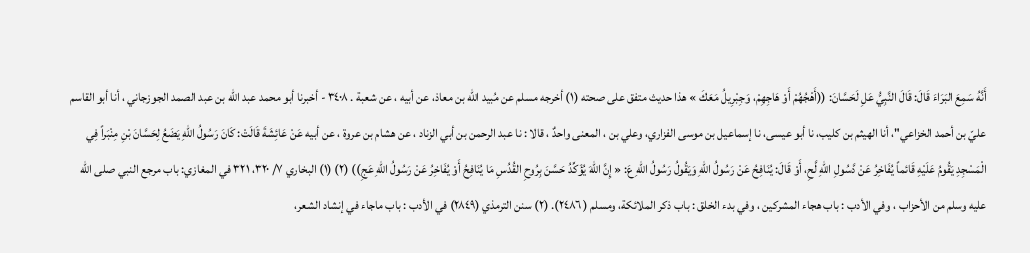أَنَّهُ سَمِعَ البَرَاءَ قَالَ: قَالَ النَّبِيُّ عَلِ لَحَسَّانَ: ((أَهْجُهُمْ أَوْ هَاجِهِمْ، وَجِبْرِيلُ مَعَكَ » هذا حديث متفق على صحته (١) أخرجه مسلم عن مُبيد الله بن معاذ، عن أبيه ، عن شعبة . ٣٤٠٨ - أخبرنا أبو محمد عبد الله بن عبد الصمد الجوزجاني ، أنا أبو القاسم عليّ بن أحمد الخزاعي"، أنا الهيثم بن كليب، نا أبو عيسى، نا إسماعيل بن موسى الفزاري، وعلي بن ، المعنى واحدٌ ، قالا : نا عبد الرحمن بن أبي الزناد ، عن هشام بن عروة ، عن أبيه عَنْ عَائِشَةَ قَالَتْ: كَانَ رَسُولُ اللهِ يَضَعُ لِحَسَّانَ بْنِ مِنْبَراً فِي الْمَسْجِدِ يَقُومُ عَلَيْهِ قَائماً يُفَاخِرُ عَنْ دَّسُولِ اللهِ لَّحِ، أَوْ قَالَ: يُنَافِحُ عَنْ رَسُولُ اللهِ وَيَقُولُ رَسُولُ اللهِ عَ: « إِنَّ اللهَ يُؤَكِّدُ حَسَّنَ بِرُوحِ القُدُسِ مَا يُنَافِحُ أَوْ يُفَاخِرُ عَنْ رَسُولُ اللهِ عَجِ)) (٢) (١) البخاري ٧/ ٣٢٠، ٣٢١ في المغازي: باب مرجع النبي صلى الله عليه وسلم من الأحزاب ، وفي الأدب : باب هجاء المشركين ، وفي بدء الخلق : باب ذكر الملائكة، ومسلم ( ٢٤٨٦). (٢) سنن الترمذي (٢٨٤٩) في الأدب : باب ماجاء في إنشاد الشعر،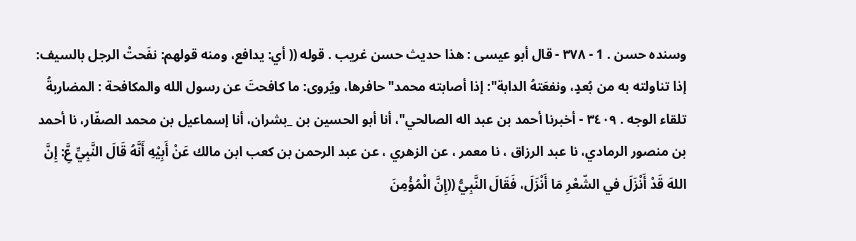وسنده حسن . 1 - ٣٧٨ - قال أبو عيسى : هذا حديث حسن غريب . قوله (( أي: يدافع، ومنه قولهم: نفَحتْ الرجل بالسيف: إذا تناولته به من بُعدٍ، ونفعَتهُ الدابة": إذا أصابته محمد" حافرها، ويُروى: ما كافحتَ عن رسول الله والمكافحة : المضاربةُ تلقاء الوجه . ٣٤٠٩ - أخبرنا أحمد بن عبد اله الصالحي"، أنا أبو الحسين بن _بشران، أنا إسماعيل بن محمد الصفّار، نا أحمد بن منصور الرمادي، نا عبد الرزاق ، نا معمر ، عن الزهري ، عن عبد الرحمن بن كعب ابن مالك عَنْ أَبِيْهِ أَنَّهُ قَالَ النَّبِيِّ عَِّ: إِنَّ اللهَ قَدْ أَنْزَلَ في الشّعْرِ مَا أَنْزَلَ، فَقَالَ النَّبِيُّ ((إِنَّ الْمُؤْمِنَ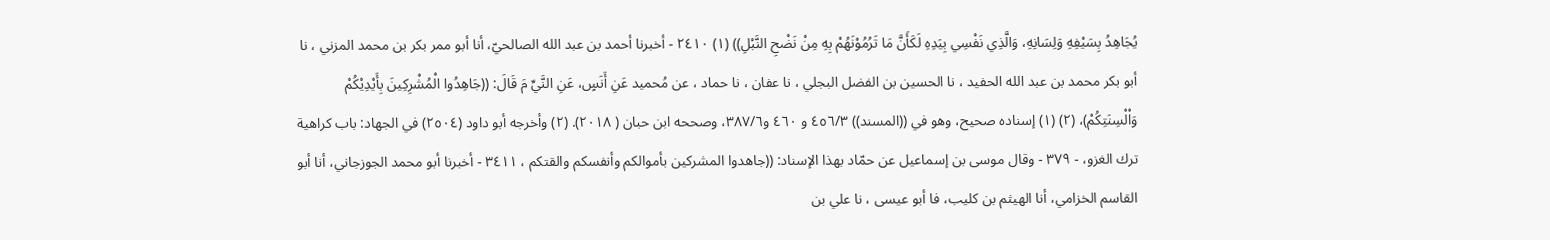يُجَاهِدُ بِسَيْفِهِ وَلِسَانِهِ، وَالَّذِي نَفْسِي بِيَدِهِ لَكَأَنَّ مَا تَرُمُوْنَهُمْ بِهِ مِنْ نَضْحِ النَّبْلِ)) (١) ٢٤١٠ - أخبرنا أحمد بن عبد الله الصالحيّ، أنا أبو ممر بكر بن محمد المزني ، نا أبو بكر محمد بن عبد الله الحفيد ، نا الحسين بن الفضل البجلي ، نا عفان ، نا حماد ، عن مُحميد عَنِ أَنَسٍ، عَنِ النَّيِّ مَ قَالَ: ((جَاهِدُوا الْمُشْرِكِينَ بِأَيْدِيْكُمْ وَاْلْسِنَتِكُمْ)، (٢) (١) إسناده صحيح، وهو في ((المسند)) ٤٥٦/٣ و ٤٦٠ و٣٨٧/٦، وصححه ابن حبان ( ٢٠١٨). (٢) وأخرجه أبو داود (٢٥٠٤) في الجهاد: باب كراهية ترك الغزو، - ٣٧٩ - وقال موسى بن إسماعيل عن حمّاد بهذا الإسناد: ((جاهدوا المشركين بأموالكم وأنفسكم والقتكم ، ٣٤١١ - أخبرنا أبو محمد الجوزجاني، أنا أبو القاسم الخزامي، أنا الهيثم بن كليب، فا أبو عيسى ، نا علي بن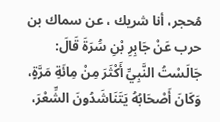مُحجر، أنا شريك ، عن سماك بن حرب عَنْ جَابِرِ بْنِ سَُرَةَ قَالَ: جَالَسْتُ النَّبِيِّ أَكْثَرَ مِنْ مِائَةِ مَرَّةٍ، وَكَانَ أَصْحَابُهُ يَتَنَاشَدُونَ الشِّعْرَ،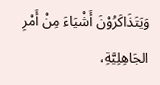وَيَتَذَاكَرُوْنَ أَشْيَاءَ مِنْ أَمْرِ الجَاهِلِيَّةِ،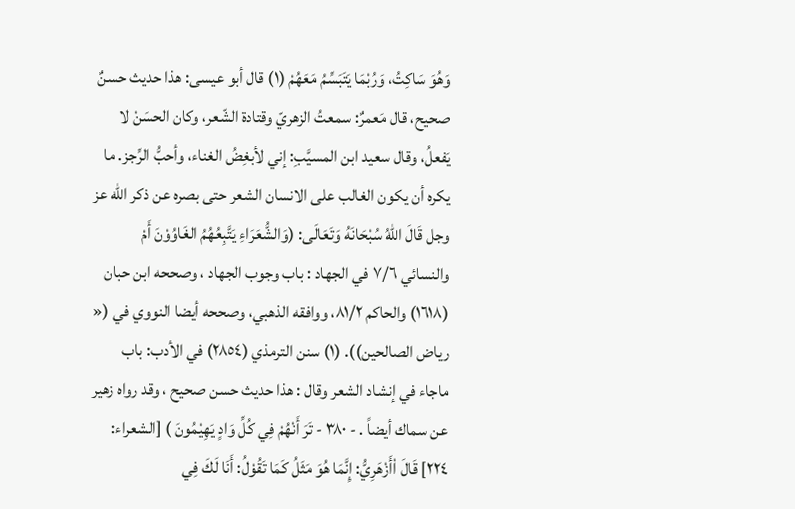وَهُوَ سَاكِتُ، وَرُبْمَا يَتَبَسِّمُ مَعَهُمْ (١) قال أبو عيسى: هذا حديث حسنٌ صحيح، قال مَعمرٌ: سمعتُ الزهريّ وقتادة الشّعر، وكان الحسَنْ لا يَفعلُ، وقال سعيد ابن المسيَّبِ: إني لأبغِضُ الغناء، وأحبُّ الرِّجز. ما يكره أن يكون الغالب على الانسان الشعر حتى بصره عن ذكر اللّه عز وجل قَالَ اللهُ سُبْحَانَهُ وَتَعَالَى: (وَالشُّعَرَاءِ يَتَّبِعُهُمُ الغَاوُوْنَ أَمْ والنسائي ٧/٦ في الجهاد : باب وجوب الجهاد ، وصححه ابن حبان (١٦١٨) والحاكم ٨١/٢، ووافقه الذهبي، وصححه أيضا النووي في (« رياض الصالحين)). (١) سنن الترمذي (٢٨٥٤) في الأدب: باب ماجاء في إنشاد الشعر وقال : هذا حديث حسن صحيح ، وقد رواه زهير عن سماك أيضاً . - ٣٨٠ - تَرَ أَنْهُمْ فِي كُلِّ وَادٍ يَهِيْمُونَ ) [الشعراء: ٢٢٤] قَالَ اْأَزْهَرِيُّ: إِنَّمَا هُوَ مَثَلُ كَمَا تَقُوْلُ: أَنَا لَكَ فِي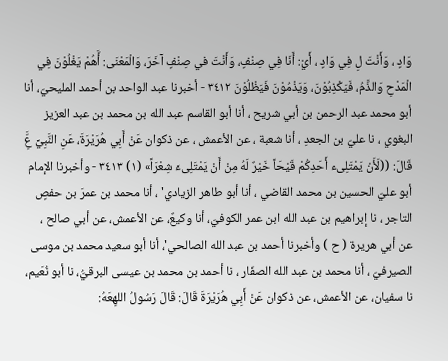وَادٍ ، وَأَنْتَ لِ فِي وَادٍ ، أَيْ: أَنَا فِي صِنْفٍ، وَأَنْتَ في صِنْفٍ آخَرَ، وَالْمَعْنَى: أَّهُمْ يَغْلُوْنَ فِي الْمَدْحِ وَالذَّمُ، فَيَكْذِبُوْنَ، وَيَذْمُوْنَ فَيَظْلُوْنَ ٣٤١٢ - أخبرنا عبد الواحد بن أحمد المليحيّ، أنا أبو محمد عبد الرحمن بن أبي شريح ، أنا أبو القاسم عبد الله بن محمد بن عبد العزيز البغوي ، نا عليّ بن الجعدِ ، أنا شعبة ، عن الأعمش ، عن ذكوان عَنْ أَبِي هُرَيْرَةَ، عَنِ النَّبِيِّ عَِّ قَالَ: ((لَأَنْ يَمْتَلِىء أَحَدِكُمْ قَيْحَاً خَيْرٌ لَهُ مِنْ أَنْ يَمْتَلِىءَ شِعْرَاً» (١) ٣٤١٣ - وأخبرنا الإمام أبو عليّ الحسين بن محمد القاضي ، أنا أبو طاهر الزيادي' ، أنا محمد بن عمرَ بن حفصٍ التاجر ، نا إبراهيم بن عبد الله ابن عمر الكوفيّ، أنا وكيعٌ، عن الأعمش، عن أبي صالح ، عن أبي هريرة ( ح ) وأخبرنا أحمد بن عبد الله الصالحي'، أنا أبو سعيد محمد بن موسى الصيرفيّ ، أنا محمد بن عبد الله الصفّار ، نا أحمد بن محمد بن عيسى البرقيُّ، نا أبو نُعَيم، نا سفيان، عن الأعمش، عن ذكوان عَنْ أَبِي هُرَيْرَةَ قَالَ: قَالَ رَسُولُ اللهِعَهُ: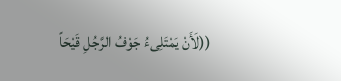((لَأَنْ يَمْتَلِىءُ جَوْفُ الرَّجُلِ قَيْحَاً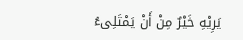يَرِيْهِ خَيْرٌ مِنْ أَنْ يَمْتَلِىءُ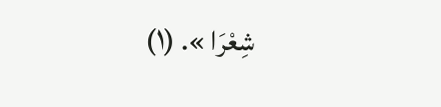شِعْرَا ». (١)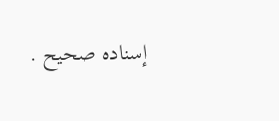إسناده صحيح .